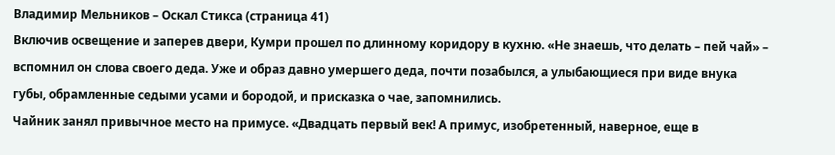Владимир Мельников – Оскал Стикса (страница 41)
Включив освещение и заперев двери, Кумри прошел по длинному коридору в кухню. «Не знаешь, что делать – пей чай» – вспомнил он слова своего деда. Уже и образ давно умершего деда, почти позабылся, а улыбающиеся при виде внука губы, обрамленные седыми усами и бородой, и присказка о чае, запомнились.
Чайник занял привычное место на примусе. «Двадцать первый век! А примус, изобретенный, наверное, еще в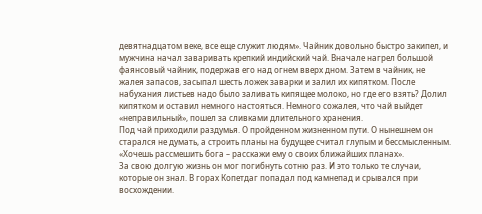девятнадцатом веке, все еще служит людям». Чайник довольно быстро закипел, и мужчина начал заваривать крепкий индийский чай. Вначале нагрел большой фаянсовый чайник, подержав его над огнем вверх дном. Затем в чайник, не жалея запасов, засыпал шесть ложек заварки и залил их кипятком. После набухания листьев надо было заливать кипящее молоко, но где его взять? Долил кипятком и оставил немного настояться. Немного сожалея, что чай выйдет «неправильный», пошел за сливками длительного хранения.
Под чай приходили раздумья. О пройденном жизненном пути. О нынешнем он старался не думать, а строить планы на будущее считал глупым и бессмысленным. «Хочешь рассмешить бога – расскажи ему о своих ближайших планах».
За свою долгую жизнь он мог погибнуть сотню раз. И это только те случаи, которые он знал. В горах Копетдаг попадал под камнепад и срывался при восхождении.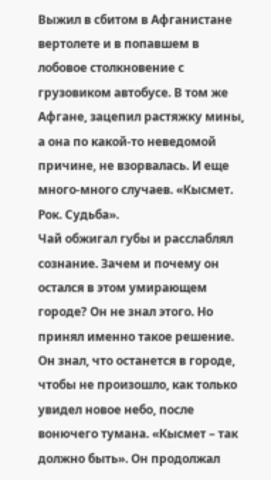Выжил в сбитом в Афганистане вертолете и в попавшем в лобовое столкновение с грузовиком автобусе. В том же Афгане, зацепил растяжку мины, а она по какой-то неведомой причине, не взорвалась. И еще много-много случаев. «Кысмет. Рок. Судьба».
Чай обжигал губы и расслаблял сознание. Зачем и почему он остался в этом умирающем городе? Он не знал этого. Но принял именно такое решение. Он знал, что останется в городе, чтобы не произошло, как только увидел новое небо, после вонючего тумана. «Кысмет – так должно быть». Он продолжал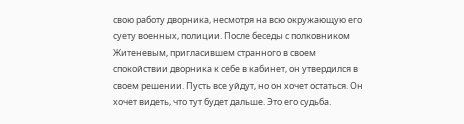свою работу дворника, несмотря на всю окружающую его суету военных, полиции. После беседы с полковником Житеневым, пригласившем странного в своем спокойствии дворника к себе в кабинет, он утвердился в своем решении. Пусть все уйдут, но он хочет остаться. Он хочет видеть, что тут будет дальше. Это его судьба.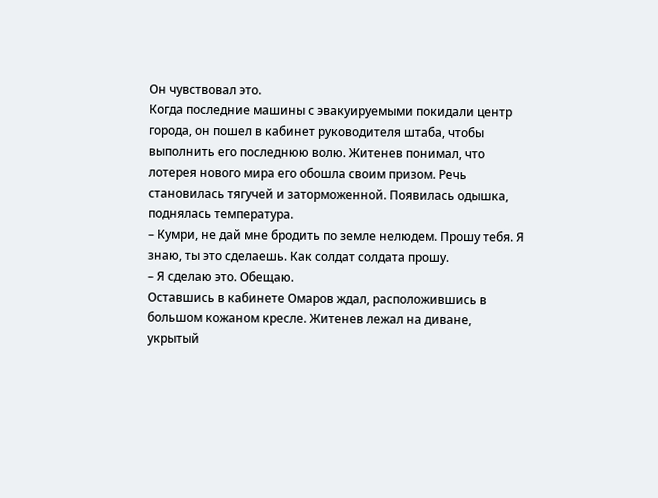Он чувствовал это.
Когда последние машины с эвакуируемыми покидали центр города, он пошел в кабинет руководителя штаба, чтобы выполнить его последнюю волю. Житенев понимал, что лотерея нового мира его обошла своим призом. Речь становилась тягучей и заторможенной. Появилась одышка, поднялась температура.
– Кумри, не дай мне бродить по земле нелюдем. Прошу тебя. Я знаю, ты это сделаешь. Как солдат солдата прошу.
– Я сделаю это. Обещаю.
Оставшись в кабинете Омаров ждал, расположившись в большом кожаном кресле. Житенев лежал на диване, укрытый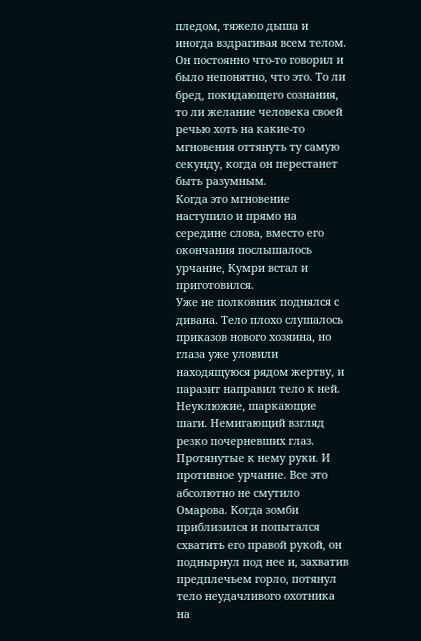пледом, тяжело дыша и иногда вздрагивая всем телом. Он постоянно что-то говорил и было непонятно, что это. То ли бред, покидающего сознания, то ли желание человека своей речью хоть на какие-то мгновения оттянуть ту самую секунду, когда он перестанет быть разумным.
Когда это мгновение наступило и прямо на середине слова, вместо его окончания послышалось урчание, Кумри встал и приготовился.
Уже не полковник поднялся с дивана. Тело плохо слушалось приказов нового хозяина, но глаза уже уловили находящуюся рядом жертву, и паразит направил тело к ней.
Неуклюжие, шаркающие шаги. Немигающий взгляд резко почерневших глаз. Протянутые к нему руки. И противное урчание. Все это абсолютно не смутило Омарова. Когда зомби приблизился и попытался схватить его правой рукой, он поднырнул под нее и, захватив предплечьем горло, потянул тело неудачливого охотника на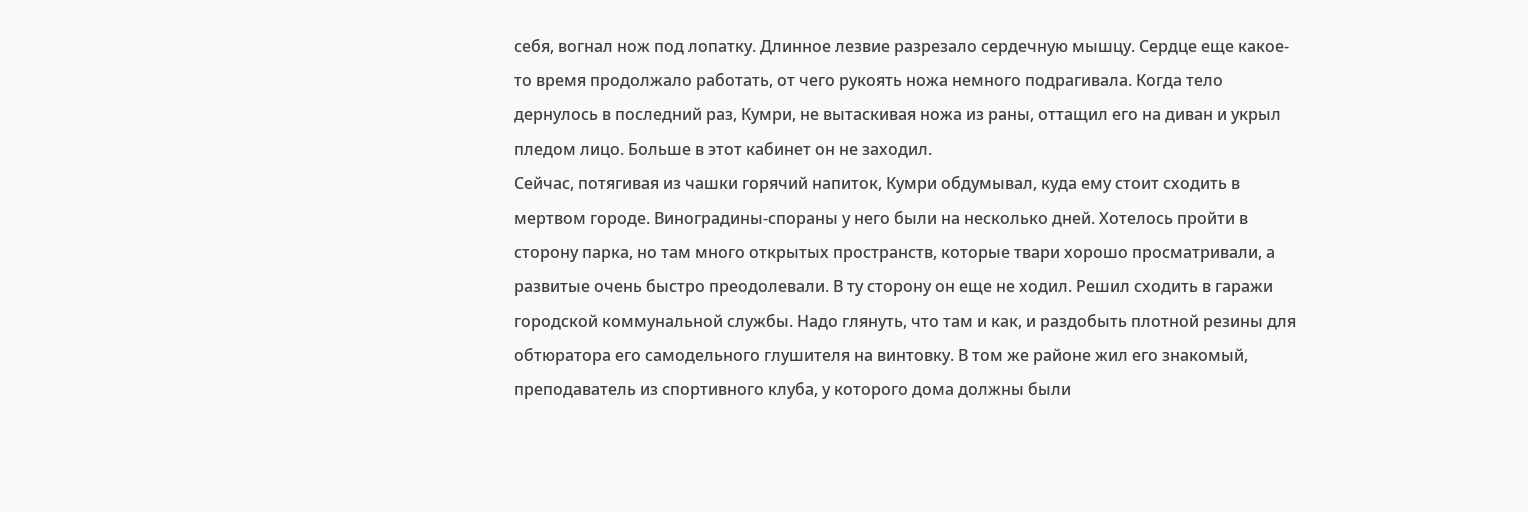себя, вогнал нож под лопатку. Длинное лезвие разрезало сердечную мышцу. Сердце еще какое-то время продолжало работать, от чего рукоять ножа немного подрагивала. Когда тело дернулось в последний раз, Кумри, не вытаскивая ножа из раны, оттащил его на диван и укрыл пледом лицо. Больше в этот кабинет он не заходил.
Сейчас, потягивая из чашки горячий напиток, Кумри обдумывал, куда ему стоит сходить в мертвом городе. Виноградины-спораны у него были на несколько дней. Хотелось пройти в сторону парка, но там много открытых пространств, которые твари хорошо просматривали, а развитые очень быстро преодолевали. В ту сторону он еще не ходил. Решил сходить в гаражи городской коммунальной службы. Надо глянуть, что там и как, и раздобыть плотной резины для обтюратора его самодельного глушителя на винтовку. В том же районе жил его знакомый, преподаватель из спортивного клуба, у которого дома должны были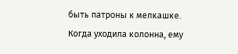быть патроны к мелкашке.
Когда уходила колонна, ему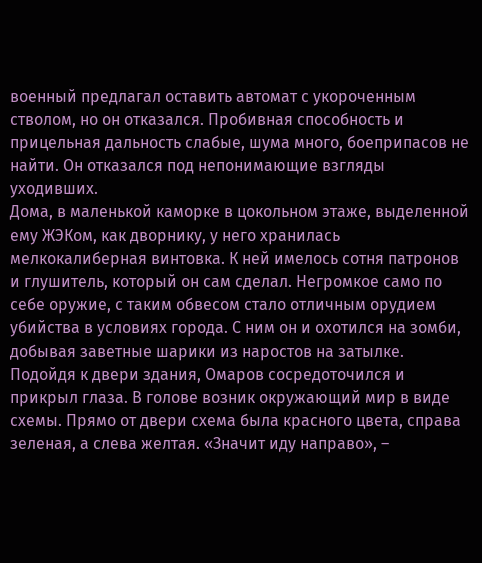военный предлагал оставить автомат с укороченным стволом, но он отказался. Пробивная способность и прицельная дальность слабые, шума много, боеприпасов не найти. Он отказался под непонимающие взгляды уходивших.
Дома, в маленькой каморке в цокольном этаже, выделенной ему ЖЭКом, как дворнику, у него хранилась мелкокалиберная винтовка. К ней имелось сотня патронов и глушитель, который он сам сделал. Негромкое само по себе оружие, с таким обвесом стало отличным орудием убийства в условиях города. С ним он и охотился на зомби, добывая заветные шарики из наростов на затылке.
Подойдя к двери здания, Омаров сосредоточился и прикрыл глаза. В голове возник окружающий мир в виде схемы. Прямо от двери схема была красного цвета, справа зеленая, а слева желтая. «Значит иду направо», –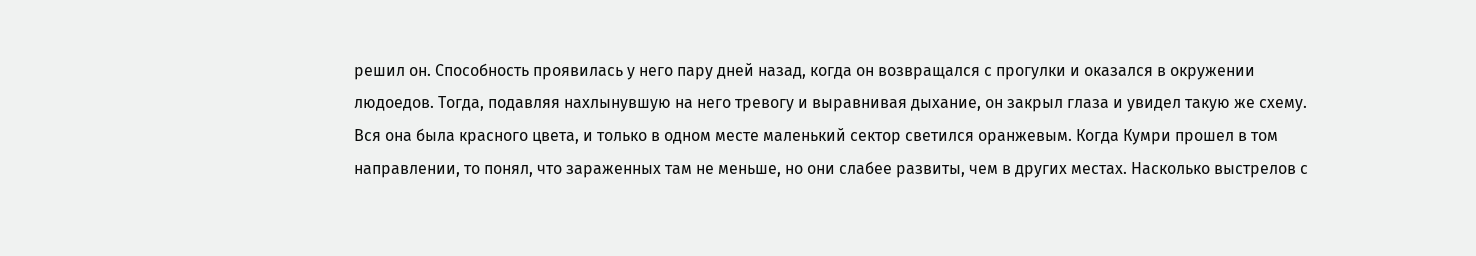решил он. Способность проявилась у него пару дней назад, когда он возвращался с прогулки и оказался в окружении людоедов. Тогда, подавляя нахлынувшую на него тревогу и выравнивая дыхание, он закрыл глаза и увидел такую же схему. Вся она была красного цвета, и только в одном месте маленький сектор светился оранжевым. Когда Кумри прошел в том направлении, то понял, что зараженных там не меньше, но они слабее развиты, чем в других местах. Насколько выстрелов с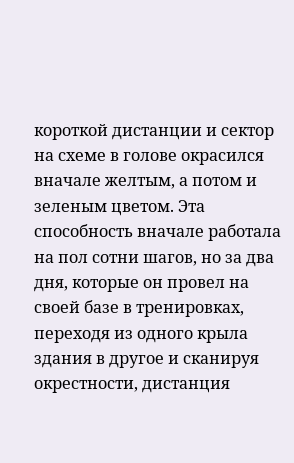короткой дистанции и сектор на схеме в голове окрасился вначале желтым, а потом и зеленым цветом. Эта способность вначале работала на пол сотни шагов, но за два дня, которые он провел на своей базе в тренировках, переходя из одного крыла здания в другое и сканируя окрестности, дистанция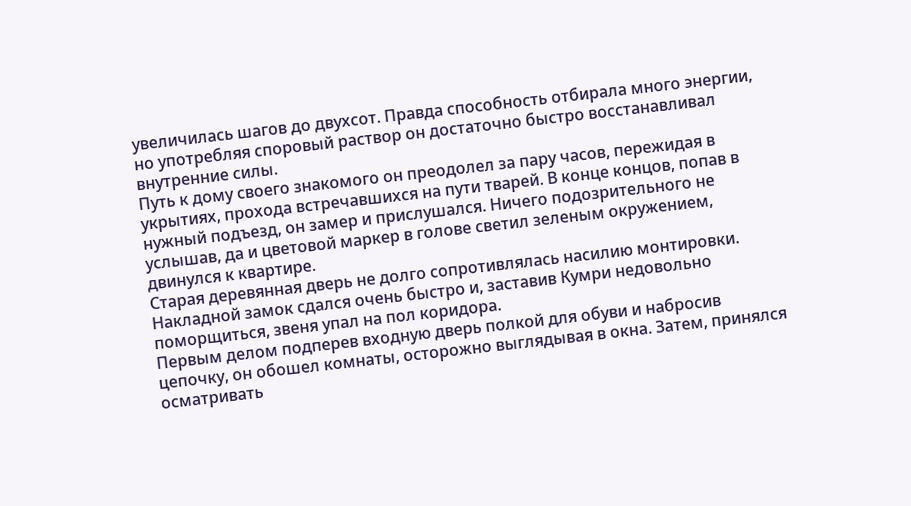увеличилась шагов до двухсот. Правда способность отбирала много энергии, но употребляя споровый раствор он достаточно быстро восстанавливал внутренние силы.
Путь к дому своего знакомого он преодолел за пару часов, пережидая в укрытиях, прохода встречавшихся на пути тварей. В конце концов, попав в нужный подъезд, он замер и прислушался. Ничего подозрительного не услышав, да и цветовой маркер в голове светил зеленым окружением, двинулся к квартире.
Старая деревянная дверь не долго сопротивлялась насилию монтировки. Накладной замок сдался очень быстро и, заставив Кумри недовольно поморщиться, звеня упал на пол коридора.
Первым делом подперев входную дверь полкой для обуви и набросив цепочку, он обошел комнаты, осторожно выглядывая в окна. Затем, принялся осматривать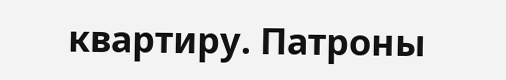квартиру. Патроны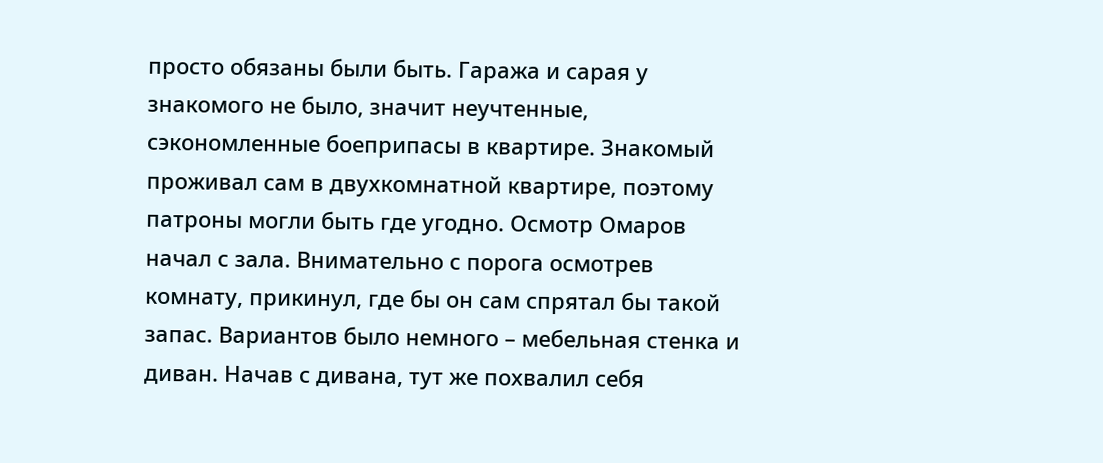просто обязаны были быть. Гаража и сарая у знакомого не было, значит неучтенные, сэкономленные боеприпасы в квартире. Знакомый проживал сам в двухкомнатной квартире, поэтому патроны могли быть где угодно. Осмотр Омаров начал с зала. Внимательно с порога осмотрев комнату, прикинул, где бы он сам спрятал бы такой запас. Вариантов было немного – мебельная стенка и диван. Начав с дивана, тут же похвалил себя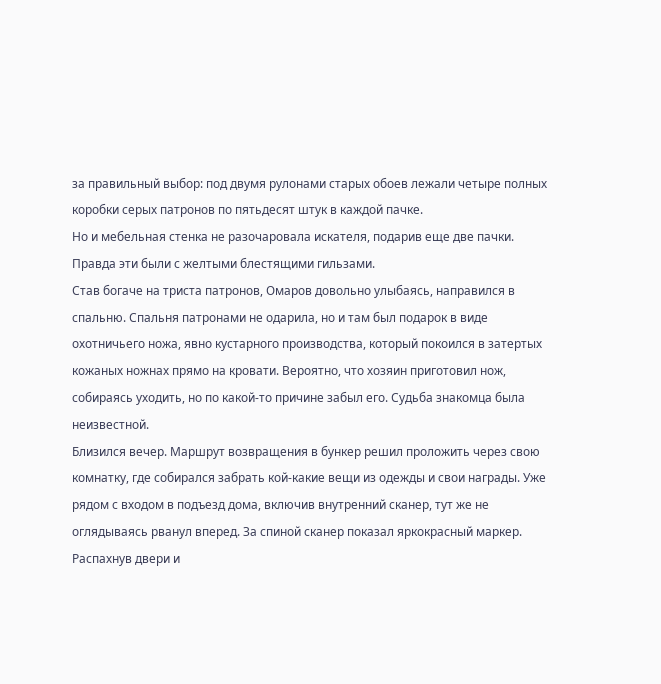за правильный выбор: под двумя рулонами старых обоев лежали четыре полных коробки серых патронов по пятьдесят штук в каждой пачке.
Но и мебельная стенка не разочаровала искателя, подарив еще две пачки. Правда эти были с желтыми блестящими гильзами.
Став богаче на триста патронов, Омаров довольно улыбаясь, направился в спальню. Спальня патронами не одарила, но и там был подарок в виде охотничьего ножа, явно кустарного производства, который покоился в затертых кожаных ножнах прямо на кровати. Вероятно, что хозяин приготовил нож, собираясь уходить, но по какой-то причине забыл его. Судьба знакомца была неизвестной.
Близился вечер. Маршрут возвращения в бункер решил проложить через свою комнатку, где собирался забрать кой-какие вещи из одежды и свои награды. Уже рядом с входом в подъезд дома, включив внутренний сканер, тут же не оглядываясь рванул вперед. За спиной сканер показал яркокрасный маркер. Распахнув двери и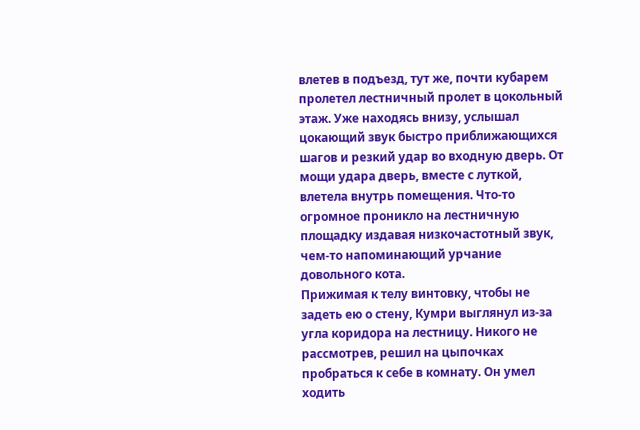влетев в подъезд, тут же, почти кубарем пролетел лестничный пролет в цокольный этаж. Уже находясь внизу, услышал цокающий звук быстро приближающихся шагов и резкий удар во входную дверь. От мощи удара дверь, вместе с луткой, влетела внутрь помещения. Что-то огромное проникло на лестничную площадку издавая низкочастотный звук, чем-то напоминающий урчание довольного кота.
Прижимая к телу винтовку, чтобы не задеть ею о стену, Кумри выглянул из-за угла коридора на лестницу. Никого не рассмотрев, решил на цыпочках пробраться к себе в комнату. Он умел ходить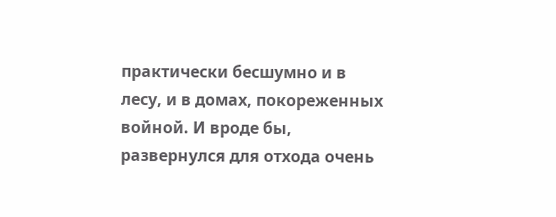практически бесшумно и в лесу, и в домах, покореженных войной. И вроде бы, развернулся для отхода очень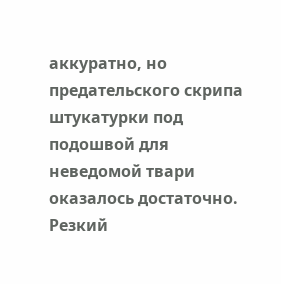аккуратно, но предательского скрипа штукатурки под подошвой для неведомой твари оказалось достаточно. Резкий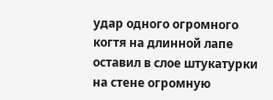удар одного огромного когтя на длинной лапе оставил в слое штукатурки на стене огромную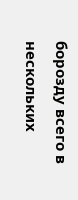борозду всего в нескольких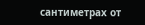сантиметрах от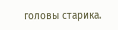головы старика.